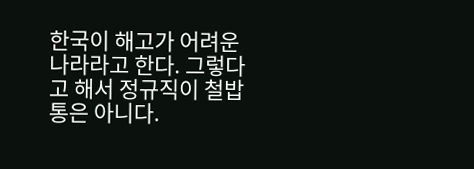한국이 해고가 어려운 나라라고 한다. 그렇다고 해서 정규직이 철밥통은 아니다.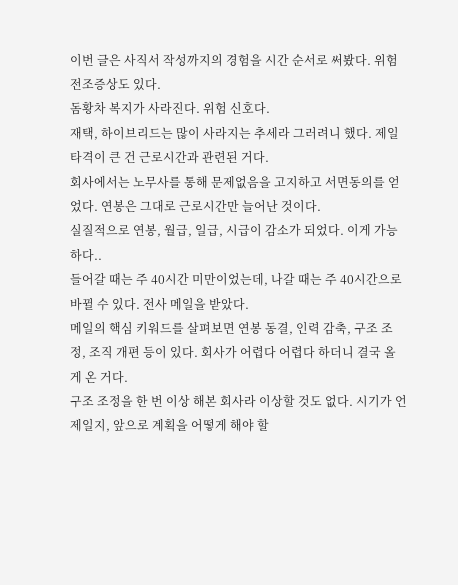이번 글은 사직서 작성까지의 경험을 시간 순서로 써봤다. 위험 전조증상도 있다.
돔황차 복지가 사라진다. 위험 신호다.
재택, 하이브리드는 많이 사라지는 추세라 그러려니 했다. 제일 타격이 큰 건 근로시간과 관련된 거다.
회사에서는 노무사를 통해 문제없음을 고지하고 서면동의를 얻었다. 연봉은 그대로 근로시간만 늘어난 것이다.
실질적으로 연봉, 월급, 일급, 시급이 감소가 되었다. 이게 가능하다..
들어갈 때는 주 40시간 미만이었는데, 나갈 때는 주 40시간으로 바뀔 수 있다. 전사 메일을 받았다.
메일의 핵심 키워드를 살펴보면 연봉 동결, 인력 감축, 구조 조정, 조직 개편 등이 있다. 회사가 어렵다 어렵다 하더니 결국 올 게 온 거다.
구조 조정을 한 번 이상 해본 회사라 이상할 것도 없다. 시기가 언제일지, 앞으로 계획을 어떻게 해야 할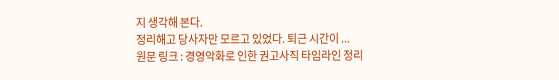지 생각해 본다.
정리해고 당사자만 모르고 있었다. 퇴근 시간이 ...
원문 링크 : 경영악화로 인한 권고사직 타임라인 정리